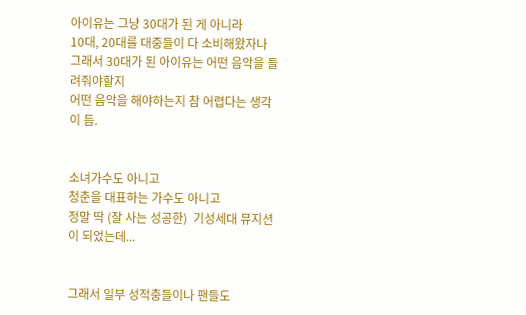아이유는 그냥 30대가 된 게 아니라
10대, 20대를 대중들이 다 소비해왔자나
그래서 30대가 된 아이유는 어떤 음악을 들려줘야할지
어떤 음악을 해야하는지 참 어렵다는 생각이 듬.


소녀가수도 아니고
청춘을 대표하는 가수도 아니고
정말 딱 (잘 사는 성공한)  기성세대 뮤지션이 되었는데...


그래서 일부 성적충들이나 팬들도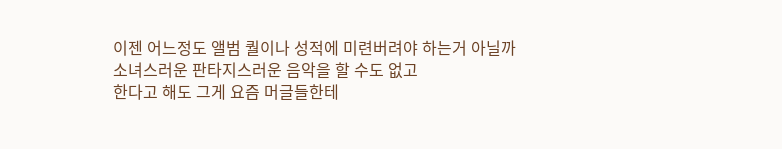이젠 어느정도 앨범 퀄이나 성적에 미련버려야 하는거 아닐까
소녀스러운 판타지스러운 음악을 할 수도 없고
한다고 해도 그게 요즘 머글들한테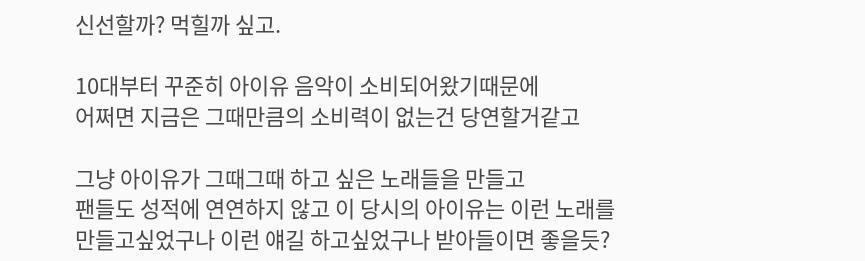신선할까? 먹힐까 싶고.

10대부터 꾸준히 아이유 음악이 소비되어왔기때문에
어쩌면 지금은 그때만큼의 소비력이 없는건 당연할거같고

그냥 아이유가 그때그때 하고 싶은 노래들을 만들고
팬들도 성적에 연연하지 않고 이 당시의 아이유는 이런 노래를
만들고싶었구나 이런 얘길 하고싶었구나 받아들이면 좋을듯?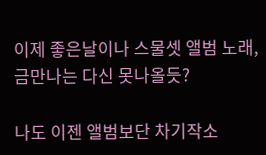이제 좋은날이나 스물셋 앨범 노래, 금만나는 다신 못나올듯?

나도 이젠 앨범보단 차기작소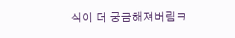식이 더 궁금해져버림ㅋ